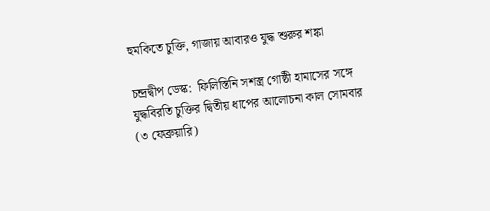হুমকিতে চুক্তি, গাজায় আবারও যুদ্ধ শুরুর শঙ্কা

চন্দ্রদ্বীপ ডেস্ক:  ফিলিস্তিনি সশস্ত্র গোষ্ঠী হামাসের সঙ্গে যুদ্ধবিরতি চুক্তির দ্বিতীয় ধাপের আলোচনা কাল সোমবার (৩ ফেব্রুয়ারি)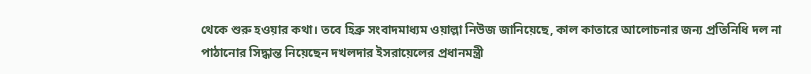থেকে শুরু হওয়ার কথা। তবে হিব্রু সংবাদমাধ্যম ওয়াল্লা নিউজ জানিয়েছে, কাল কাতারে আলোচনার জন্য প্রতিনিধি দল না পাঠানোর সিদ্ধান্ত নিয়েছেন দখলদার ইসরায়েলের প্রধানমন্ত্রী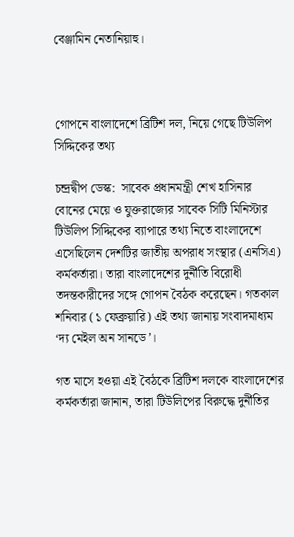বেঞ্জামিন নেতানিয়াহু।



গোপনে বাংলাদেশে ব্রিটিশ দল, নিয়ে গেছে টিউলিপ সিদ্দিকের তথ্য

চন্দ্রদ্বীপ ডেস্ক:  সাবেক প্রধানমন্ত্রী শেখ হাসিনার বোনের মেয়ে ও যুক্তরাজ্যের সাবেক সিটি মিনিস্টার টিউলিপ সিদ্দিকের ব্যাপারে তথ্য নিতে বাংলাদেশে এসেছিলেন দেশটির জাতীয় অপরাধ সংস্থার (এনসিএ) কর্মকর্তারা। তারা বাংলাদেশের দুর্নীতি বিরোধী তদন্তকারীদের সঙ্গে গোপন বৈঠক করেছেন। গতকাল শনিবার (১ ফেব্রুয়ারি) এই তথ্য জানায় সংবাদমাধ্যম ‘দ্য মেইল অন সানডে’।

গত মাসে হওয়া এই বৈঠকে ব্রিটিশ দলকে বাংলাদেশের কর্মকর্তারা জানান, তারা টিউলিপের বিরুদ্ধে দুর্নীতির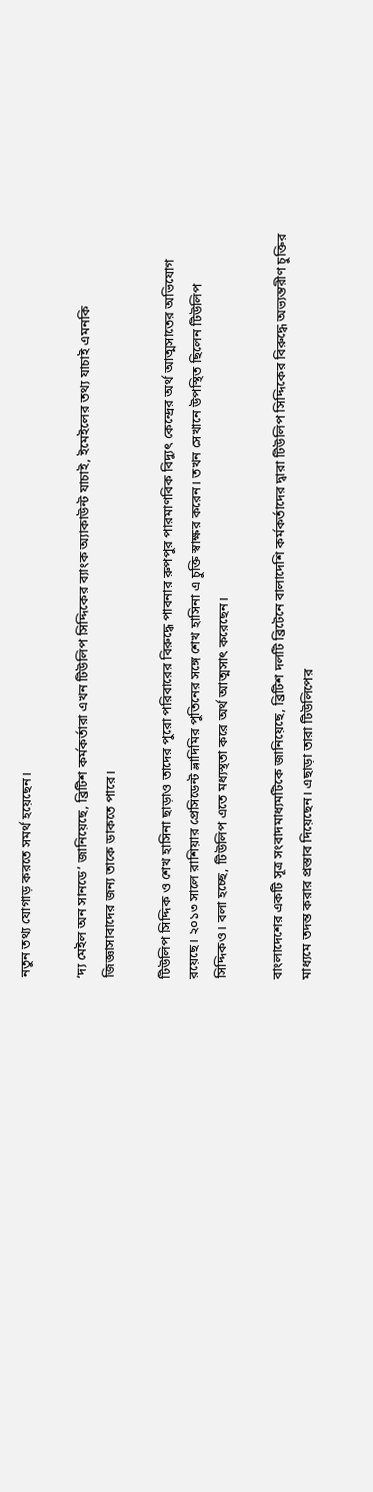নতুন তথ্য যোগাড় করতে সমর্থ হয়েছেন।

‘দ্য মেইল অন সানডে’ জানিয়েছে, ব্রিটিশ কর্মকর্তারা এখন টিউলিপ সিদ্দিকের ব্যাংক অ্যাকাউন্ট যাচাই, ইমেইলের তথ্য যাচাই এমনকি জিজ্ঞাসাবাদের জন্য তাকে ডাকতে পারে।

টিউলিপ সিদ্দিক ও শেখ হাসিনা ছাড়াও তাদের পুরো পরিবারের বিরুদ্ধে পাবনার রুপপুর পারমাণবিক বিদ্যুৎ কেন্দ্রের অর্থ আত্মসাতের অভিযোগ রয়েছে। ২০১৩ সালে রাশিয়ার প্রেসিডেন্ট ভ্লাদিমির পুতিনের সঙ্গে শেখ হাসিনা এ চুক্তি স্বাক্ষর করেন। তখন সেখানে উপস্থিত ছিলেন টিউলিপ সিদ্দিকও। বলা হচ্ছে, টিউলিপ এতে মধ্যস্থতা করে অর্থ আত্মসাৎ করেছেন।

বাংলাদেশের একটি সূত্র সংবাদমাধ্যমটিকে জানিয়েছে, ব্রিটিশ দলটি ব্রিটেনে বালাদেশি কর্মকর্তাদের দ্বারা টিউলিপ সিদ্দিকের বিরুদ্ধে অভ্যন্তরীণ চুক্তির মাধ্যমে তদন্ত করার প্রস্তাব দিয়েছেন। এছাড়া তারা টিউলিপের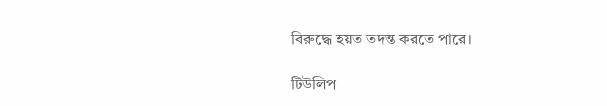বিরুদ্ধে হয়ত তদন্ত করতে পারে।

টিউলিপ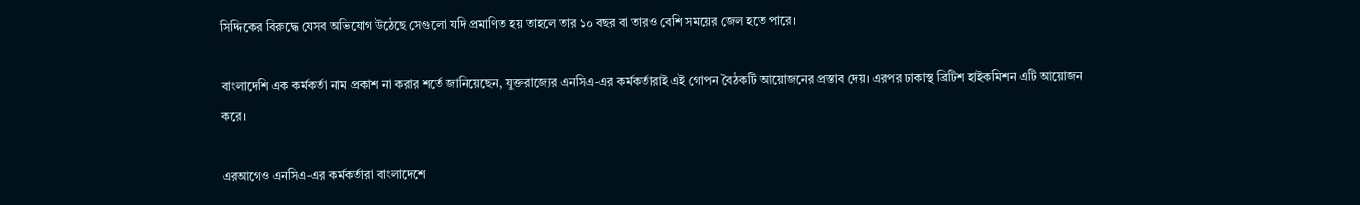সিদ্দিকের বিরুদ্ধে যেসব অভিযোগ উঠেছে সেগুলো যদি প্রমাণিত হয় তাহলে তার ১০ বছর বা তারও বেশি সময়ের জেল হতে পারে।

বাংলাদেশি এক কর্মকর্তা নাম প্রকাশ না করার শর্তে জানিয়েছেন, যুক্তরাজ্যের এনসিএ-এর কর্মকর্তারাই এই গোপন বৈঠকটি আয়োজনের প্রস্তাব দেয়। এরপর ঢাকাস্থ ব্রিটিশ হাইকমিশন এটি আয়োজন করে।

এরআগেও এনসিএ-এর কর্মকর্তারা বাংলাদেশে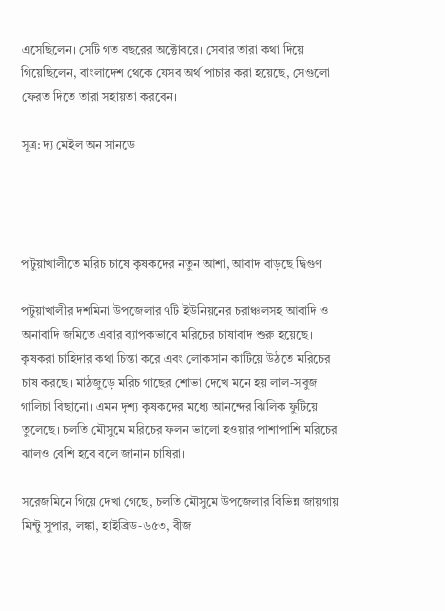এসেছিলেন। সেটি গত বছরের অক্টোবরে। সেবার তারা কথা দিয়ে গিয়েছিলেন, বাংলাদেশ থেকে যেসব অর্থ পাচার করা হয়েছে, সেগুলো ফেরত দিতে তারা সহায়তা করবেন।

সূত্র: দ্য মেইল অন সানডে




পটুয়াখালীতে মরিচ চাষে কৃষকদের নতুন আশা, আবাদ বাড়ছে দ্বিগুণ

পটুয়াখালীর দশমিনা উপজেলার ৭টি ইউনিয়নের চরাঞ্চলসহ আবাদি ও অনাবাদি জমিতে এবার ব্যাপকভাবে মরিচের চাষাবাদ শুরু হয়েছে। কৃষকরা চাহিদার কথা চিন্তা করে এবং লোকসান কাটিয়ে উঠতে মরিচের চাষ করছে। মাঠজুড়ে মরিচ গাছের শোভা দেখে মনে হয় লাল-সবুজ গালিচা বিছানো। এমন দৃশ্য কৃষকদের মধ্যে আনন্দের ঝিলিক ফুটিয়ে তুলেছে। চলতি মৌসুমে মরিচের ফলন ভালো হওয়ার পাশাপাশি মরিচের ঝালও বেশি হবে বলে জানান চাষিরা।

সরেজমিনে গিয়ে দেখা গেছে, চলতি মৌসুমে উপজেলার বিভিন্ন জায়গায় মিন্টু সুপার, লঙ্কা, হাইব্রিড-৬৫৩, বীজ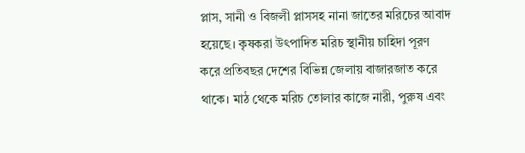প্লাস, সানী ও বিজলী প্লাসসহ নানা জাতের মরিচের আবাদ হয়েছে। কৃষকরা উৎপাদিত মরিচ স্থানীয় চাহিদা পূরণ করে প্রতিবছর দেশের বিভিন্ন জেলায় বাজারজাত করে থাকে। মাঠ থেকে মরিচ তোলার কাজে নারী, পুরুষ এবং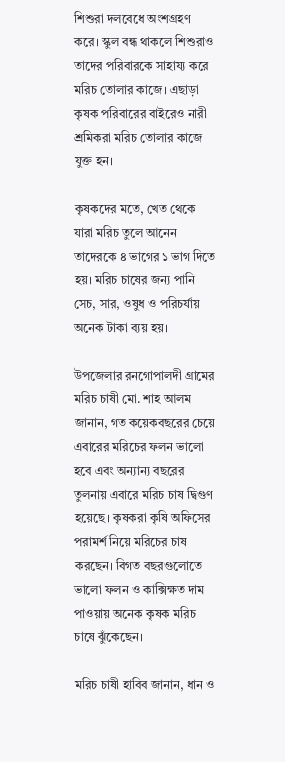শিশুরা দলবেধে অংশগ্রহণ করে। স্কুল বন্ধ থাকলে শিশুরাও তাদের পরিবারকে সাহায্য করে মরিচ তোলার কাজে। এছাড়া কৃষক পরিবারের বাইরেও নারী শ্রমিকরা মরিচ তোলার কাজে যুক্ত হন।

কৃষকদের মতে, খেত থেকে যারা মরিচ তুলে আনেন তাদেরকে ৪ ভাগের ১ ভাগ দিতে হয়। মরিচ চাষের জন্য পানি সেচ, সার, ওষুধ ও পরিচর্যায় অনেক টাকা ব্যয় হয়।

উপজেলার রনগোপালদী গ্রামের মরিচ চাষী মো. শাহ আলম জানান, গত কয়েকবছরের চেয়ে এবারের মরিচের ফলন ভালো হবে এবং অন্যান্য বছরের তুলনায় এবারে মরিচ চাষ দ্বিগুণ হয়েছে। কৃষকরা কৃষি অফিসের পরামর্শ নিয়ে মরিচের চাষ করছেন। বিগত বছরগুলোতে ভালো ফলন ও কাক্সিক্ষত দাম পাওয়ায় অনেক কৃষক মরিচ চাষে ঝুঁকেছেন।

মরিচ চাষী হাবিব জানান, ধান ও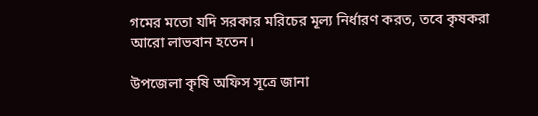গমের মতো যদি সরকার মরিচের মূল্য নির্ধারণ করত, তবে কৃষকরা আরো লাভবান হতেন।

উপজেলা কৃষি অফিস সূত্রে জানা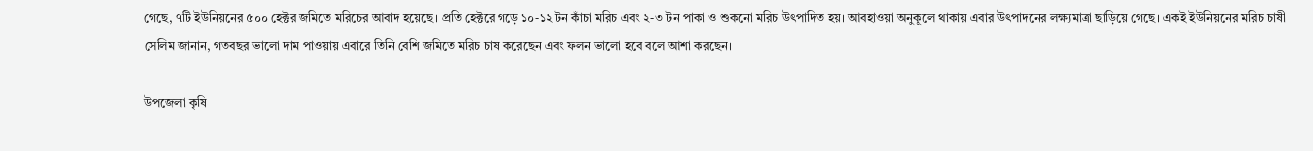গেছে, ৭টি ইউনিয়নের ৫০০ হেক্টর জমিতে মরিচের আবাদ হয়েছে। প্রতি হেক্টরে গড়ে ১০-১২ টন কাঁচা মরিচ এবং ২-৩ টন পাকা ও শুকনো মরিচ উৎপাদিত হয়। আবহাওয়া অনুকূলে থাকায় এবার উৎপাদনের লক্ষ্যমাত্রা ছাড়িয়ে গেছে। একই ইউনিয়নের মরিচ চাষী সেলিম জানান, গতবছর ভালো দাম পাওয়ায় এবারে তিনি বেশি জমিতে মরিচ চাষ করেছেন এবং ফলন ভালো হবে বলে আশা করছেন।

উপজেলা কৃষি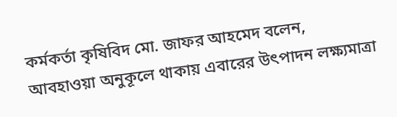কর্মকর্তা কৃষিবিদ মো. জাফর আহমেদ বলেন, আবহাওয়া অনুকূলে থাকায় এবারের উৎপাদন লক্ষ্যমাত্রা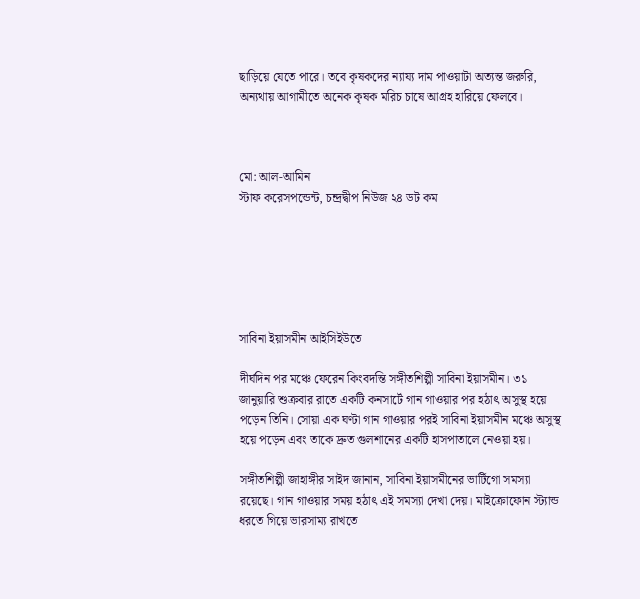ছাড়িয়ে যেতে পারে। তবে কৃষকদের ন্যায্য দাম পাওয়াটা অত্যন্ত জরুরি, অন্যথায় আগামীতে অনেক কৃষক মরিচ চাষে আগ্রহ হারিয়ে ফেলবে।



মো: আল-আমিন
স্টাফ করেসপন্ডেন্ট, চন্দ্রদ্বীপ নিউজ ২৪ ডট কম






সাবিনা ইয়াসমীন আইসিইউতে

দীর্ঘদিন পর মঞ্চে ফেরেন কিংবদন্তি সঙ্গীতশিল্পী সাবিনা ইয়াসমীন। ৩১ জানুয়ারি শুক্রবার রাতে একটি কনসার্টে গান গাওয়ার পর হঠাৎ অসুস্থ হয়ে পড়েন তিনি। সোয়া এক ঘণ্টা গান গাওয়ার পরই সাবিনা ইয়াসমীন মঞ্চে অসুস্থ হয়ে পড়েন এবং তাকে দ্রুত গুলশানের একটি হাসপাতালে নেওয়া হয়।

সঙ্গীতশিল্পী জাহাঙ্গীর সাইদ জানান, সাবিনা ইয়াসমীনের ভার্টিগো সমস্যা রয়েছে। গান গাওয়ার সময় হঠাৎ এই সমস্যা দেখা দেয়। মাইক্রোফোন স্ট্যান্ড ধরতে গিয়ে ভারসাম্য রাখতে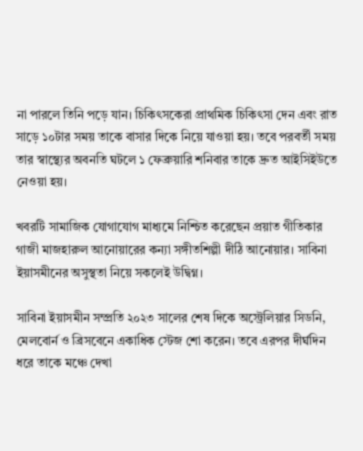না পারলে তিনি পড়ে যান। চিকিৎসকেরা প্রাথমিক চিকিৎসা দেন এবং রাত সাড়ে ১০টার সময় তাকে বাসার দিকে নিয়ে যাওয়া হয়। তবে পরবর্তী সময় তার স্বাস্থ্যের অবনতি ঘটলে ১ ফেব্রুয়ারি শনিবার তাকে দ্রুত আইসিইউতে নেওয়া হয়।

খবরটি সামাজিক যোগাযোগ মাধ্যমে নিশ্চিত করেছেন প্রয়াত গীতিকার গাজী মাজহারুল আনোয়ারের কন্যা সঙ্গীতশিল্পী দীঠি আনোয়ার। সাবিনা ইয়াসমীনের অসুস্থতা নিয়ে সকলেই উদ্বিগ্ন।

সাবিনা ইয়াসমীন সম্প্রতি ২০২৩ সালের শেষ দিকে অস্ট্রেলিয়ার সিডনি, মেলবোর্ন ও ব্রিসবেনে একাধিক স্টেজ শো করেন। তবে এরপর দীর্ঘদিন ধরে তাকে মঞ্চে দেখা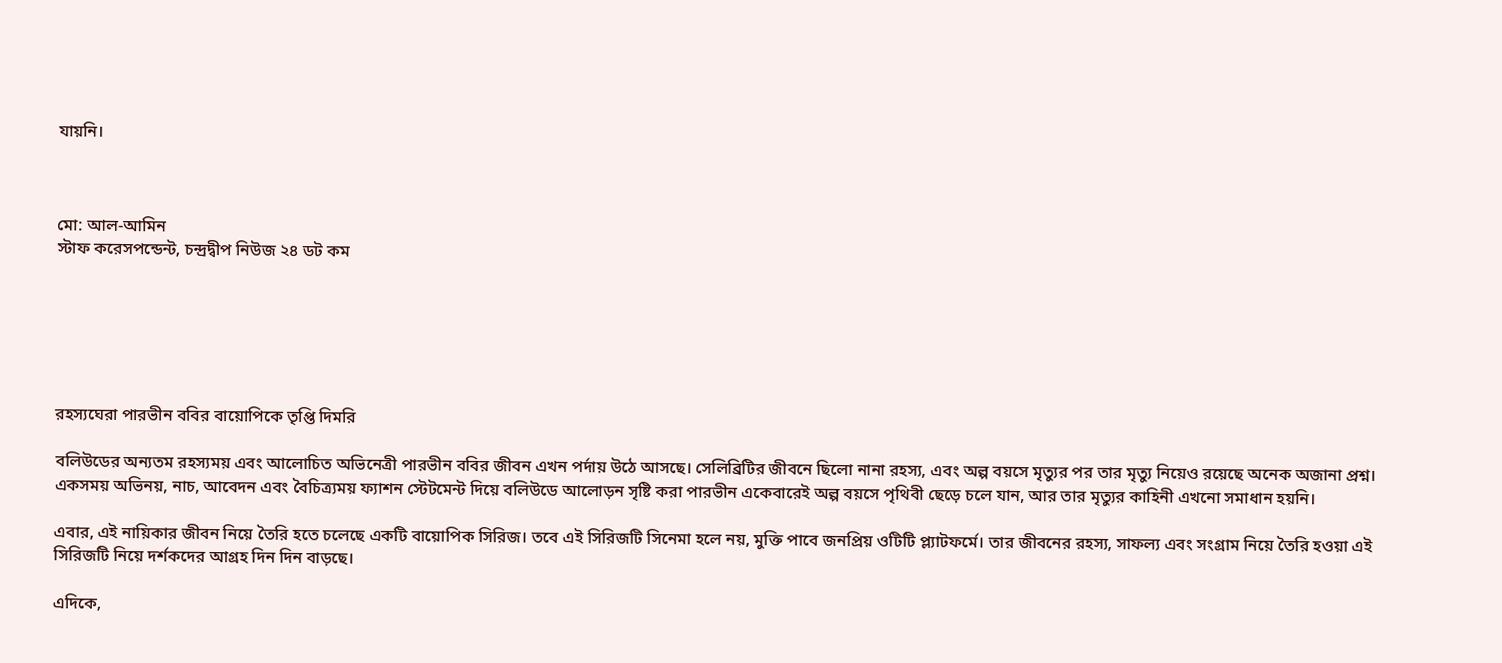যায়নি।



মো: আল-আমিন
স্টাফ করেসপন্ডেন্ট, চন্দ্রদ্বীপ নিউজ ২৪ ডট কম






রহস্যঘেরা পারভীন ববির বায়োপিকে তৃপ্তি দিমরি

বলিউডের অন্যতম রহস্যময় এবং আলোচিত অভিনেত্রী পারভীন ববির জীবন এখন পর্দায় উঠে আসছে। সেলিব্রিটির জীবনে ছিলো নানা রহস্য, এবং অল্প বয়সে মৃত্যুর পর তার মৃত্যু নিয়েও রয়েছে অনেক অজানা প্রশ্ন। একসময় অভিনয়, নাচ, আবেদন এবং বৈচিত্র্যময় ফ্যাশন স্টেটমেন্ট দিয়ে বলিউডে আলোড়ন সৃষ্টি করা পারভীন একেবারেই অল্প বয়সে পৃথিবী ছেড়ে চলে যান, আর তার মৃত্যুর কাহিনী এখনো সমাধান হয়নি।

এবার, এই নায়িকার জীবন নিয়ে তৈরি হতে চলেছে একটি বায়োপিক সিরিজ। তবে এই সিরিজটি সিনেমা হলে নয়, মুক্তি পাবে জনপ্রিয় ওটিটি প্ল্যাটফর্মে। তার জীবনের রহস্য, সাফল্য এবং সংগ্রাম নিয়ে তৈরি হওয়া এই সিরিজটি নিয়ে দর্শকদের আগ্রহ দিন দিন বাড়ছে।

এদিকে,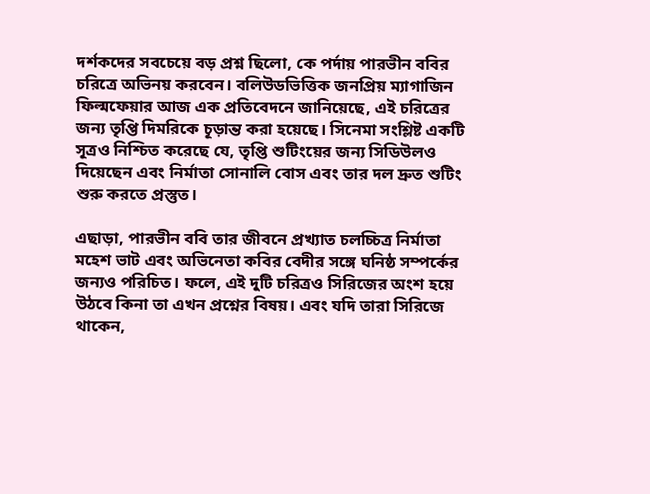দর্শকদের সবচেয়ে বড় প্রশ্ন ছিলো, কে পর্দায় পারভীন ববির চরিত্রে অভিনয় করবেন। বলিউডভিত্তিক জনপ্রিয় ম্যাগাজিন ফিল্মফেয়ার আজ এক প্রতিবেদনে জানিয়েছে, এই চরিত্রের জন্য তৃপ্তি দিমরিকে চূড়ান্ত করা হয়েছে। সিনেমা সংশ্লিষ্ট একটি সূত্রও নিশ্চিত করেছে যে, তৃপ্তি শুটিংয়ের জন্য সিডিউলও দিয়েছেন এবং নির্মাতা সোনালি বোস এবং তার দল দ্রুত শুটিং শুরু করতে প্রস্তুত।

এছাড়া, পারভীন ববি তার জীবনে প্রখ্যাত চলচ্চিত্র নির্মাতা মহেশ ভাট এবং অভিনেতা কবির বেদীর সঙ্গে ঘনিষ্ঠ সম্পর্কের জন্যও পরিচিত। ফলে, এই দুটি চরিত্রও সিরিজের অংশ হয়ে উঠবে কিনা তা এখন প্রশ্নের বিষয়। এবং যদি তারা সিরিজে থাকেন,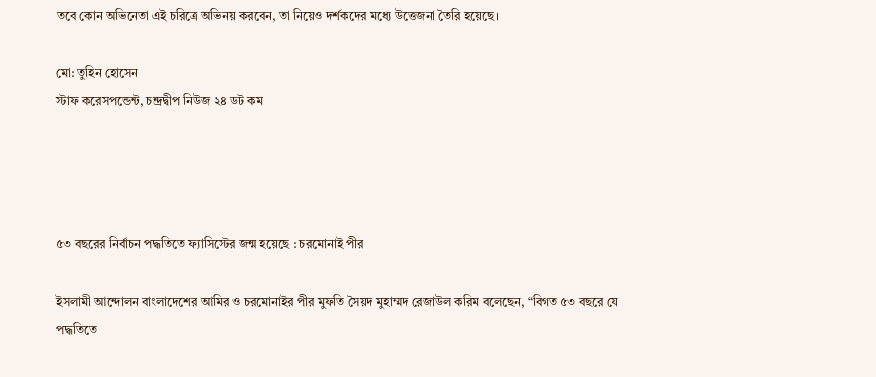তবে কোন অভিনেতা এই চরিত্রে অভিনয় করবেন, তা নিয়েও দর্শকদের মধ্যে উত্তেজনা তৈরি হয়েছে।

মো: তুহিন হোসেন
স্টাফ করেসপন্ডেন্ট, চন্দ্রদ্বীপ নিউজ ২৪ ডট কম




৫৩ বছরের নির্বাচন পদ্ধতিতে ফ্যাসিস্টের জন্ম হয়েছে : চরমোনাই পীর

ইসলামী আন্দোলন বাংলাদেশের আমির ও চরমোনাইর পীর মুফতি সৈয়দ মুহাম্মদ রেজাউল করিম বলেছেন, “বিগত ৫৩ বছরে যে পদ্ধতিতে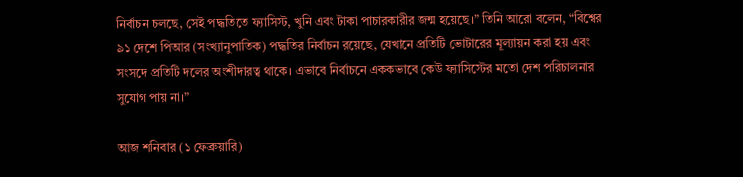নির্বাচন চলছে, সেই পদ্ধতিতে ফ্যাসিস্ট, খুনি এবং টাকা পাচারকারীর জন্ম হয়েছে।” তিনি আরো বলেন, “বিশ্বের ৯১ দেশে পিআর (সংখ্যানুপাতিক) পদ্ধতির নির্বাচন রয়েছে, যেখানে প্রতিটি ভোটারের মূল্যায়ন করা হয় এবং সংসদে প্রতিটি দলের অংশীদারত্ব থাকে। এভাবে নির্বাচনে এককভাবে কেউ ফ্যাসিস্টের মতো দেশ পরিচালনার সুযোগ পায় না।”

আজ শনিবার (১ ফেব্রুয়ারি)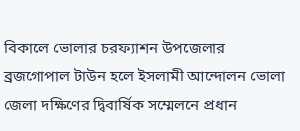বিকালে ভোলার চরফ্যাশন উপজেলার ব্রজগোপাল টাউন হলে ইসলামী আন্দোলন ভোলা জেলা দক্ষিণের দ্বিবার্ষিক সম্মেলনে প্রধান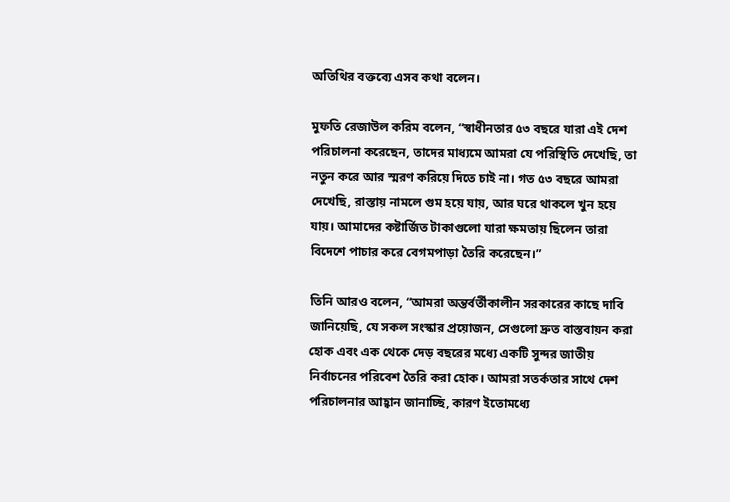অতিথির বক্তব্যে এসব কথা বলেন।

মুফতি রেজাউল করিম বলেন, “স্বাধীনতার ৫৩ বছরে যারা এই দেশ পরিচালনা করেছেন, তাদের মাধ্যমে আমরা যে পরিস্থিতি দেখেছি, তা নতুন করে আর স্মরণ করিয়ে দিতে চাই না। গত ৫৩ বছরে আমরা দেখেছি, রাস্তায় নামলে গুম হয়ে যায়, আর ঘরে থাকলে খুন হয়ে যায়। আমাদের কষ্টার্জিত টাকাগুলো যারা ক্ষমতায় ছিলেন তারা বিদেশে পাচার করে বেগমপাড়া তৈরি করেছেন।”

তিনি আরও বলেন, “আমরা অন্তর্বর্তীকালীন সরকারের কাছে দাবি জানিয়েছি, যে সকল সংস্কার প্রয়োজন, সেগুলো দ্রুত বাস্তবায়ন করা হোক এবং এক থেকে দেড় বছরের মধ্যে একটি সুন্দর জাতীয় নির্বাচনের পরিবেশ তৈরি করা হোক। আমরা সতর্কতার সাথে দেশ পরিচালনার আহ্বান জানাচ্ছি, কারণ ইতোমধ্যে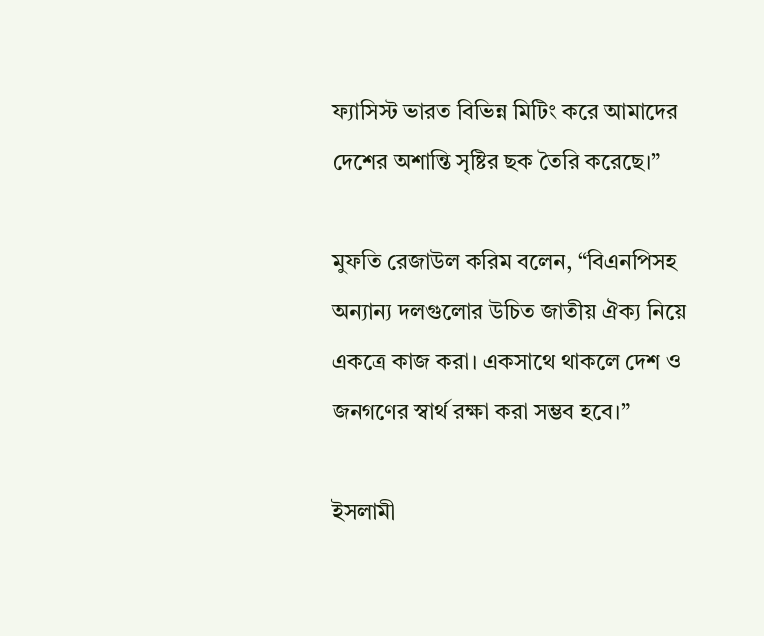ফ্যাসিস্ট ভারত বিভিন্ন মিটিং করে আমাদের দেশের অশান্তি সৃষ্টির ছক তৈরি করেছে।”

মুফতি রেজাউল করিম বলেন, “বিএনপিসহ অন্যান্য দলগুলোর উচিত জাতীয় ঐক্য নিয়ে একত্রে কাজ করা। একসাথে থাকলে দেশ ও জনগণের স্বার্থ রক্ষা করা সম্ভব হবে।”

ইসলামী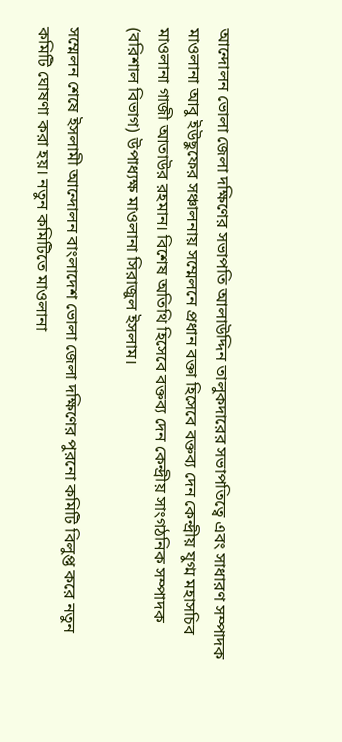আন্দোলন ভোলা জেলা দক্ষিণের সভাপতি আলাউদ্দিন তালুকদারের সভাপতিত্বে এবং সাধারণ সম্পাদক মাওলানা আবু ইউছুফের সঞ্চালনায় সম্মেলনে প্রধান বক্তা হিসেবে বক্তব্য দেন কেন্দ্রীয় যুগ্ম মহাসচিব মাওলানা গাজী আতাউর রহমান। বিশেষ অতিথি হিসেবে বক্তব্য দেন কেন্দ্রীয় সাংগঠনিক সম্পাদক (বরিশাল বিভাগ) উপাধ্যক্ষ মাওলানা সিরাজুল ইসলাম।

সম্মেলন শেষে ইসলামী আন্দোলন বাংলাদেশ ভোলা জেলা দক্ষিণের পুরনো কমিটি বিলুপ্ত করে নতুন কমিটি ঘোষণা করা হয়। নতুন কমিটিতে মাওলানা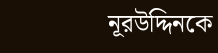নূরউদ্দিনকে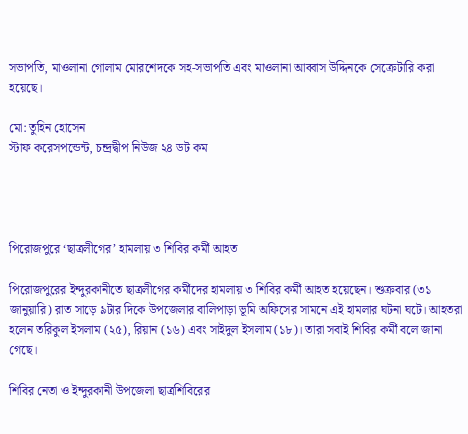সভাপতি, মাওলানা গোলাম মোরশেদকে সহ-সভাপতি এবং মাওলানা আব্বাস উদ্দিনকে সেক্রেটারি করা হয়েছে।

মো: তুহিন হোসেন
স্টাফ করেসপন্ডেন্ট, চন্দ্রদ্বীপ নিউজ ২৪ ডট কম




পিরোজপুরে ‘ছাত্রলীগের’ হামলায় ৩ শিবির কর্মী আহত

পিরোজপুরের ইন্দুরকানীতে ছাত্রলীগের কর্মীদের হামলায় ৩ শিবির কর্মী আহত হয়েছেন। শুক্রবার (৩১ জানুয়ারি) রাত সাড়ে ৯টার দিকে উপজেলার বালিপাড়া ভূমি অফিসের সামনে এই হামলার ঘটনা ঘটে। আহতরা হলেন তরিকুল ইসলাম (২৫), রিয়ান (১৬) এবং সাইদুল ইসলাম (১৮)। তারা সবাই শিবির কর্মী বলে জানা গেছে।

শিবির নেতা ও ইন্দুরকানী উপজেলা ছাত্রশিবিরের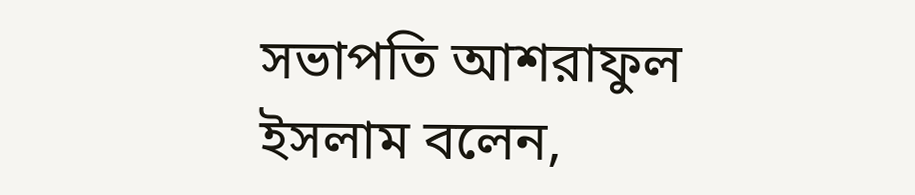সভাপতি আশরাফুল ইসলাম বলেন,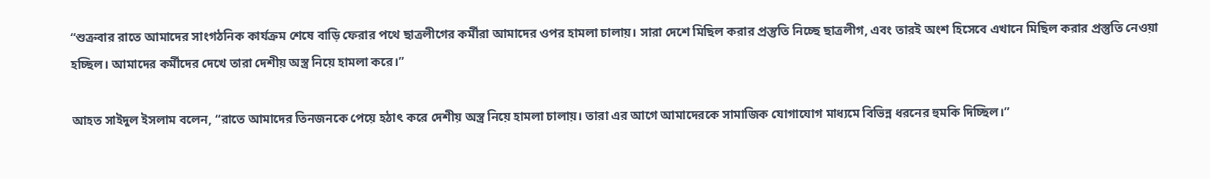“শুক্রবার রাতে আমাদের সাংগঠনিক কার্যক্রম শেষে বাড়ি ফেরার পথে ছাত্রলীগের কর্মীরা আমাদের ওপর হামলা চালায়। সারা দেশে মিছিল করার প্রস্তুতি নিচ্ছে ছাত্রলীগ, এবং তারই অংশ হিসেবে এখানে মিছিল করার প্রস্তুতি নেওয়া হচ্ছিল। আমাদের কর্মীদের দেখে তারা দেশীয় অস্ত্র নিয়ে হামলা করে।”

আহত সাইদুল ইসলাম বলেন, “রাতে আমাদের তিনজনকে পেয়ে হঠাৎ করে দেশীয় অস্ত্র নিয়ে হামলা চালায়। তারা এর আগে আমাদেরকে সামাজিক যোগাযোগ মাধ্যমে বিভিন্ন ধরনের হুমকি দিচ্ছিল।”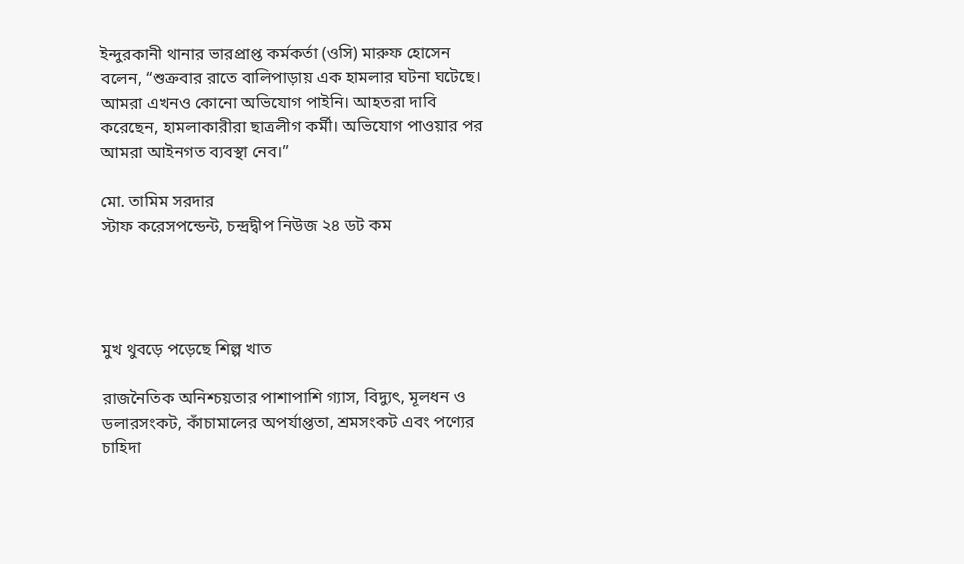ইন্দুরকানী থানার ভারপ্রাপ্ত কর্মকর্তা (ওসি) মারুফ হোসেন বলেন, “শুক্রবার রাতে বালিপাড়ায় এক হামলার ঘটনা ঘটেছে। আমরা এখনও কোনো অভিযোগ পাইনি। আহতরা দাবি করেছেন, হামলাকারীরা ছাত্রলীগ কর্মী। অভিযোগ পাওয়ার পর আমরা আইনগত ব্যবস্থা নেব।”

মো. তামিম সরদার
স্টাফ করেসপন্ডেন্ট, চন্দ্রদ্বীপ নিউজ ২৪ ডট কম




মুখ থুবড়ে পড়েছে শিল্প খাত

রাজনৈতিক অনিশ্চয়তার পাশাপাশি গ্যাস, বিদ্যুৎ, মূলধন ও ডলারসংকট, কাঁচামালের অপর্যাপ্ততা, শ্রমসংকট এবং পণ্যের চাহিদা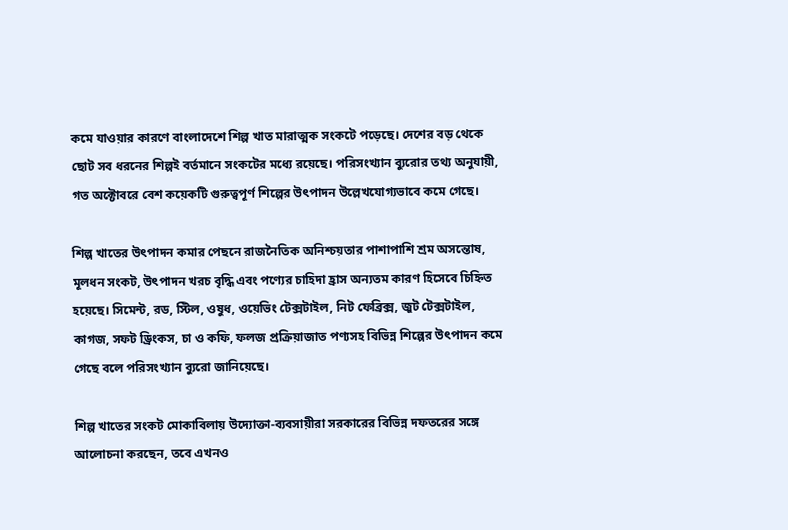কমে যাওয়ার কারণে বাংলাদেশে শিল্প খাত মারাত্মক সংকটে পড়েছে। দেশের বড় থেকে ছোট সব ধরনের শিল্পই বর্তমানে সংকটের মধ্যে রয়েছে। পরিসংখ্যান ব্যুরোর তথ্য অনুযায়ী, গত অক্টোবরে বেশ কয়েকটি গুরুত্বপূর্ণ শিল্পের উৎপাদন উল্লেখযোগ্যভাবে কমে গেছে।

শিল্প খাতের উৎপাদন কমার পেছনে রাজনৈতিক অনিশ্চয়তার পাশাপাশি শ্রম অসন্তোষ, মূলধন সংকট, উৎপাদন খরচ বৃদ্ধি এবং পণ্যের চাহিদা হ্রাস অন্যতম কারণ হিসেবে চিহ্নিত হয়েছে। সিমেন্ট, রড, স্টিল, ওষুধ, ওয়েভিং টেক্সটাইল, নিট ফেব্রিক্স, জুট টেক্সটাইল, কাগজ, সফট ড্রিংকস, চা ও কফি, ফলজ প্রক্রিয়াজাত পণ্যসহ বিভিন্ন শিল্পের উৎপাদন কমে গেছে বলে পরিসংখ্যান ব্যুরো জানিয়েছে।

শিল্প খাতের সংকট মোকাবিলায় উদ্যোক্তা-ব্যবসায়ীরা সরকারের বিভিন্ন দফতরের সঙ্গে আলোচনা করছেন, তবে এখনও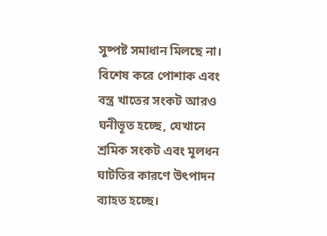সুষ্পষ্ট সমাধান মিলছে না। বিশেষ করে পোশাক এবং বস্ত্র খাতের সংকট আরও ঘনীভূত হচ্ছে, যেখানে শ্রমিক সংকট এবং মূলধন ঘাটতির কারণে উৎপাদন ব্যাহত হচ্ছে।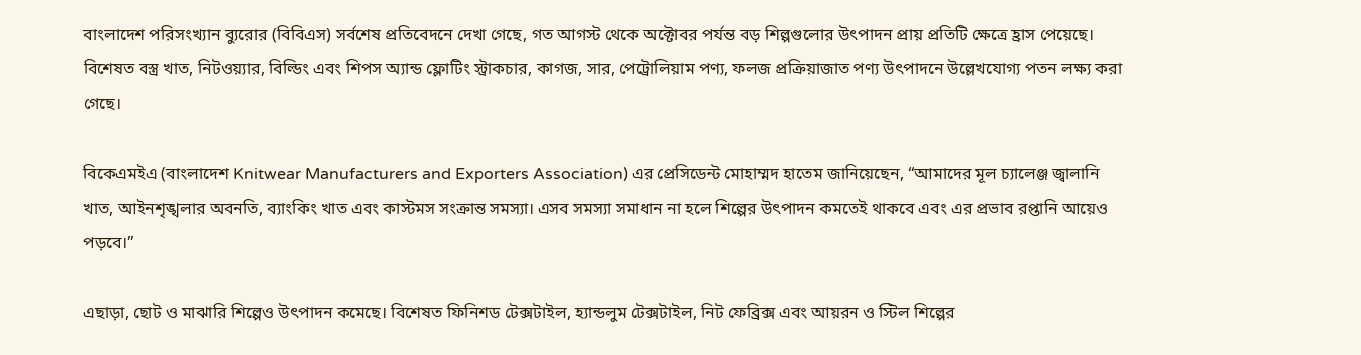বাংলাদেশ পরিসংখ্যান ব্যুরোর (বিবিএস) সর্বশেষ প্রতিবেদনে দেখা গেছে, গত আগস্ট থেকে অক্টোবর পর্যন্ত বড় শিল্পগুলোর উৎপাদন প্রায় প্রতিটি ক্ষেত্রে হ্রাস পেয়েছে। বিশেষত বস্ত্র খাত, নিটওয়্যার, বিল্ডিং এবং শিপস অ্যান্ড ফ্লোটিং স্ট্রাকচার, কাগজ, সার, পেট্রোলিয়াম পণ্য, ফলজ প্রক্রিয়াজাত পণ্য উৎপাদনে উল্লেখযোগ্য পতন লক্ষ্য করা গেছে।

বিকেএমইএ (বাংলাদেশ Knitwear Manufacturers and Exporters Association) এর প্রেসিডেন্ট মোহাম্মদ হাতেম জানিয়েছেন, “আমাদের মূল চ্যালেঞ্জ জ্বালানি খাত, আইনশৃঙ্খলার অবনতি, ব্যাংকিং খাত এবং কাস্টমস সংক্রান্ত সমস্যা। এসব সমস্যা সমাধান না হলে শিল্পের উৎপাদন কমতেই থাকবে এবং এর প্রভাব রপ্তানি আয়েও পড়বে।”

এছাড়া, ছোট ও মাঝারি শিল্পেও উৎপাদন কমেছে। বিশেষত ফিনিশড টেক্সটাইল, হ্যান্ডলুম টেক্সটাইল, নিট ফেব্রিক্স এবং আয়রন ও স্টিল শিল্পের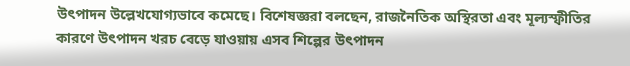উৎপাদন উল্লেখযোগ্যভাবে কমেছে। বিশেষজ্ঞরা বলছেন, রাজনৈতিক অস্থিরতা এবং মূল্যস্ফীতির কারণে উৎপাদন খরচ বেড়ে যাওয়ায় এসব শিল্পের উৎপাদন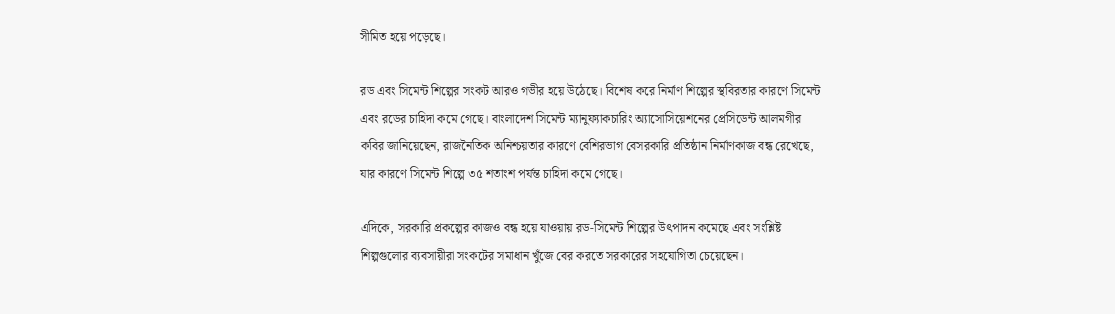সীমিত হয়ে পড়েছে।

রড এবং সিমেন্ট শিল্পের সংকট আরও গভীর হয়ে উঠেছে। বিশেষ করে নির্মাণ শিল্পের স্থবিরতার কারণে সিমেন্ট এবং রডের চাহিদা কমে গেছে। বাংলাদেশ সিমেন্ট ম্যানুফ্যাকচারিং অ্যাসোসিয়েশনের প্রেসিডেন্ট আলমগীর কবির জানিয়েছেন, রাজনৈতিক অনিশ্চয়তার কারণে বেশিরভাগ বেসরকারি প্রতিষ্ঠান নির্মাণকাজ বন্ধ রেখেছে, যার কারণে সিমেন্ট শিল্পে ৩৫ শতাংশ পর্যন্ত চাহিদা কমে গেছে।

এদিকে, সরকারি প্রকল্পের কাজও বন্ধ হয়ে যাওয়ায় রড-সিমেন্ট শিল্পের উৎপাদন কমেছে এবং সংশ্লিষ্ট শিল্পগুলোর ব্যবসায়ীরা সংকটের সমাধান খুঁজে বের করতে সরকারের সহযোগিতা চেয়েছেন।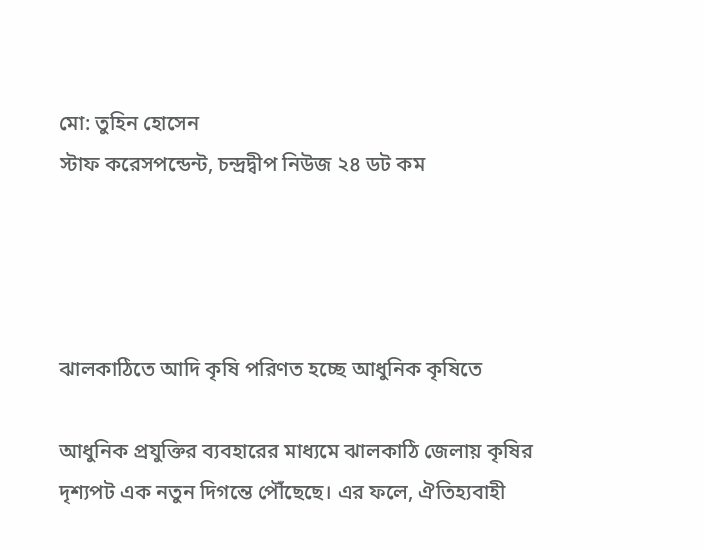মো: তুহিন হোসেন
স্টাফ করেসপন্ডেন্ট, চন্দ্রদ্বীপ নিউজ ২৪ ডট কম




ঝালকাঠিতে আদি কৃষি পরিণত হচ্ছে আধুনিক কৃষিতে

আধুনিক প্রযুক্তির ব্যবহারের মাধ্যমে ঝালকাঠি জেলায় কৃষির দৃশ্যপট এক নতুন দিগন্তে পৌঁছেছে। এর ফলে, ঐতিহ্যবাহী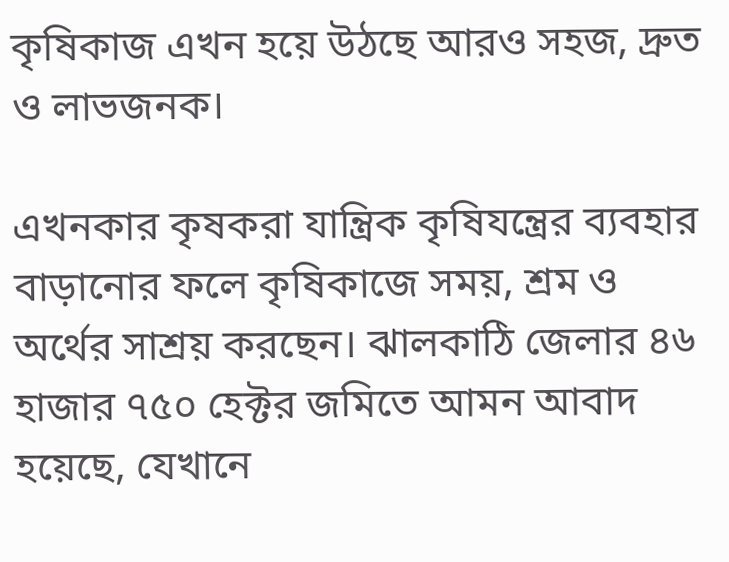কৃষিকাজ এখন হয়ে উঠছে আরও সহজ, দ্রুত ও লাভজনক।

এখনকার কৃষকরা যান্ত্রিক কৃষিযন্ত্রের ব্যবহার বাড়ানোর ফলে কৃষিকাজে সময়, শ্রম ও অর্থের সাশ্রয় করছেন। ঝালকাঠি জেলার ৪৬ হাজার ৭৫০ হেক্টর জমিতে আমন আবাদ হয়েছে, যেখানে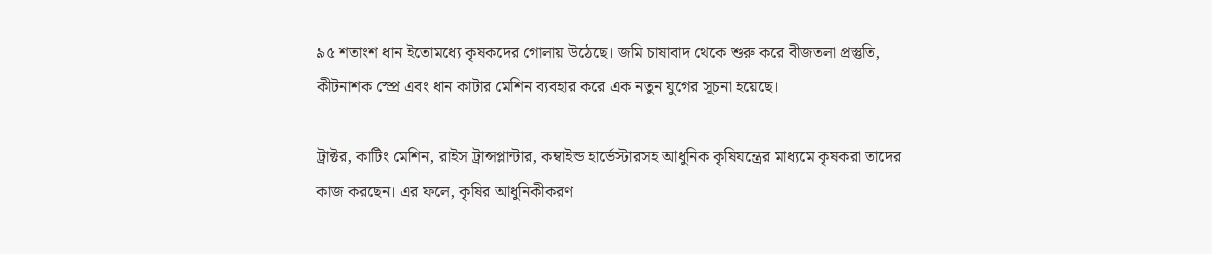৯৫ শতাংশ ধান ইতোমধ্যে কৃষকদের গোলায় উঠেছে। জমি চাষাবাদ থেকে শুরু করে বীজতলা প্রস্তুতি, কীটনাশক স্প্রে এবং ধান কাটার মেশিন ব্যবহার করে এক নতুন যুগের সূচনা হয়েছে।

ট্রাক্টর, কাটিং মেশিন, রাইস ট্রান্সপ্লান্টার, কম্বাইন্ড হার্ভেস্টারসহ আধুনিক কৃষিযন্ত্রের মাধ্যমে কৃষকরা তাদের কাজ করছেন। এর ফলে, কৃষির আধুনিকীকরণ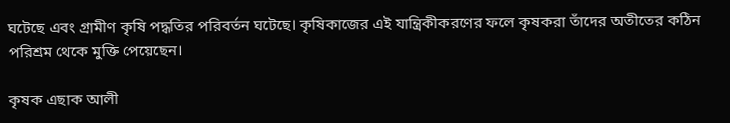ঘটেছে এবং গ্রামীণ কৃষি পদ্ধতির পরিবর্তন ঘটেছে। কৃষিকাজের এই যান্ত্রিকীকরণের ফলে কৃষকরা তাঁদের অতীতের কঠিন পরিশ্রম থেকে মুক্তি পেয়েছেন।

কৃষক এছাক আলী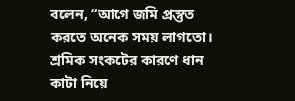বলেন, “আগে জমি প্রস্তুত করতে অনেক সময় লাগতো। শ্রমিক সংকটের কারণে ধান কাটা নিয়ে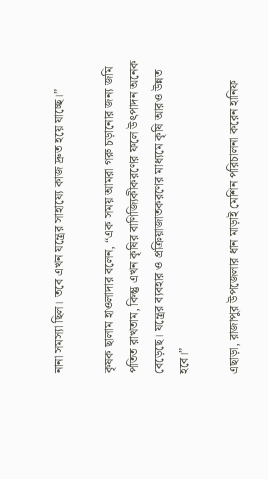নানা সমস্যা ছিল। তবে এখন যন্ত্রের সাহায্যে কাজ দ্রুত হয়ে যাচ্ছে।”

কৃষক ছালাম হাওলাদার বলেন, “এক সময় আমরা গরু চড়ানোর জন্য জমি পতিত রাখতাম, কিন্তু এখন কৃষির বাণিজ্যিকীকরণের ফলে উৎপাদন অনেক বেড়েছে। যন্ত্রের ব্যবহার ও প্রক্রিয়াজাতকরণের মাধ্যমে কৃষি আরও উন্নত হবে।”

এছাড়া, রাজাপুর উপজেলার ধান মাড়াই মেশিন পরিচালনা করেন হানিফ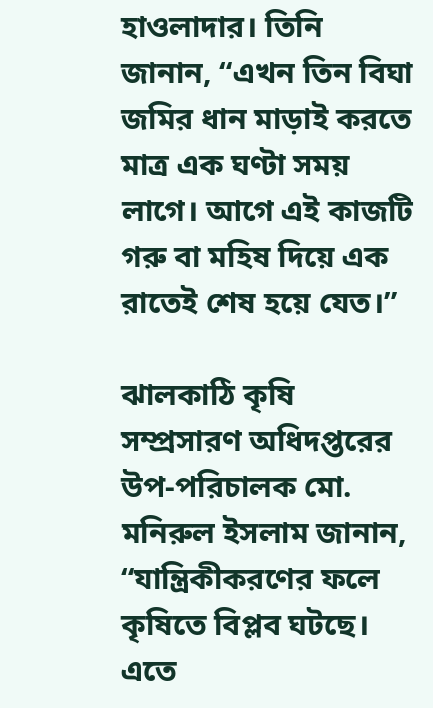হাওলাদার। তিনি জানান, “এখন তিন বিঘা জমির ধান মাড়াই করতে মাত্র এক ঘণ্টা সময় লাগে। আগে এই কাজটি গরু বা মহিষ দিয়ে এক রাতেই শেষ হয়ে যেত।”

ঝালকাঠি কৃষি সম্প্রসারণ অধিদপ্তরের উপ-পরিচালক মো. মনিরুল ইসলাম জানান, “যান্ত্রিকীকরণের ফলে কৃষিতে বিপ্লব ঘটছে। এতে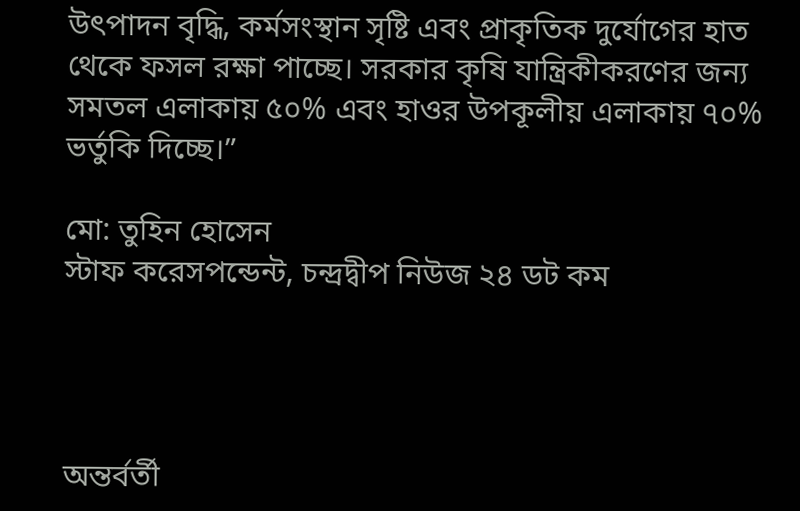উৎপাদন বৃদ্ধি, কর্মসংস্থান সৃষ্টি এবং প্রাকৃতিক দুর্যোগের হাত থেকে ফসল রক্ষা পাচ্ছে। সরকার কৃষি যান্ত্রিকীকরণের জন্য সমতল এলাকায় ৫০% এবং হাওর উপকূলীয় এলাকায় ৭০% ভর্তুকি দিচ্ছে।”

মো: তুহিন হোসেন
স্টাফ করেসপন্ডেন্ট, চন্দ্রদ্বীপ নিউজ ২৪ ডট কম




অন্তর্বর্তী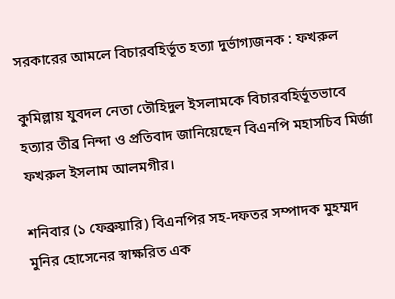সরকারের আমলে বিচারবহির্ভূত হত্যা দুর্ভাগ্যজনক : ফখরুল

কুমিল্লায় যুবদল নেতা তৌহিদুল ইসলামকে বিচারবহির্ভূতভাবে হত্যার তীব্র নিন্দা ও প্রতিবাদ জানিয়েছেন বিএনপি মহাসচিব মির্জা ফখরুল ইসলাম আলমগীর।

শনিবার (১ ফেব্রুয়ারি) বিএনপির সহ-দফতর সম্পাদক মুহম্মদ মুনির হোসেনের স্বাক্ষরিত এক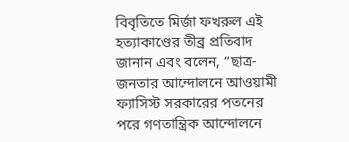বিবৃতিতে মির্জা ফখরুল এই হত্যাকাণ্ডের তীব্র প্রতিবাদ জানান এবং বলেন, “ছাত্র-জনতার আন্দোলনে আওয়ামী ফ্যাসিস্ট সরকারের পতনের পরে গণতান্ত্রিক আন্দোলনে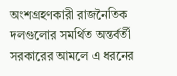অংশগ্রহণকারী রাজনৈতিক দলগুলোর সমর্থিত অন্তর্বর্তী সরকারের আমলে এ ধরনের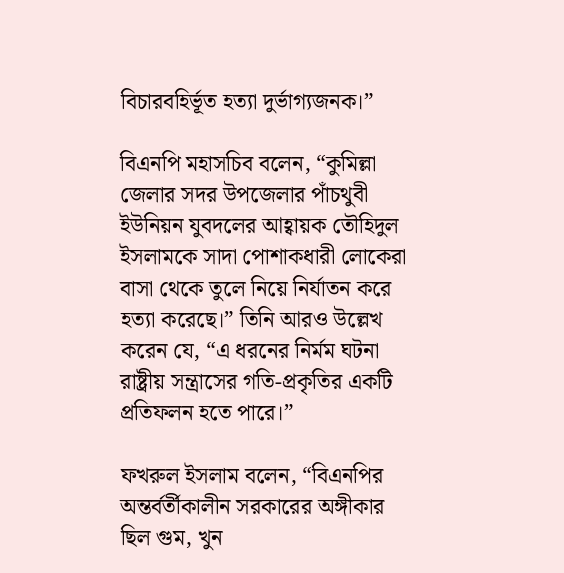বিচারবহির্ভূত হত্যা দুর্ভাগ্যজনক।”

বিএনপি মহাসচিব বলেন, “কুমিল্লা জেলার সদর উপজেলার পাঁচথুবী ইউনিয়ন যুবদলের আহ্বায়ক তৌহিদুল ইসলামকে সাদা পোশাকধারী লোকেরা বাসা থেকে তুলে নিয়ে নির্যাতন করে হত্যা করেছে।” তিনি আরও উল্লেখ করেন যে, “এ ধরনের নির্মম ঘটনা রাষ্ট্রীয় সন্ত্রাসের গতি-প্রকৃতির একটি প্রতিফলন হতে পারে।”

ফখরুল ইসলাম বলেন, “বিএনপির অন্তর্বর্তীকালীন সরকারের অঙ্গীকার ছিল গুম, খুন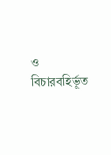ও বিচারবহির্ভূত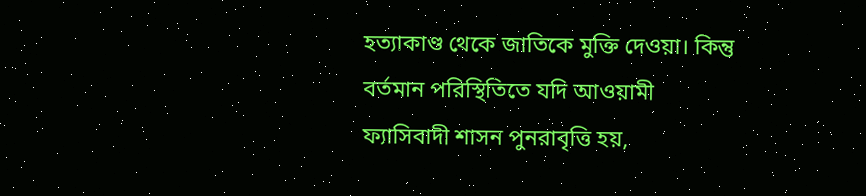হত্যাকাণ্ড থেকে জাতিকে মুক্তি দেওয়া। কিন্তু বর্তমান পরিস্থিতিতে যদি আওয়ামী ফ্যাসিবাদী শাসন পুনরাবৃত্তি হয়,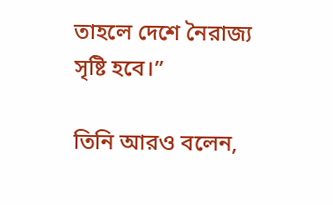তাহলে দেশে নৈরাজ্য সৃষ্টি হবে।”

তিনি আরও বলেন,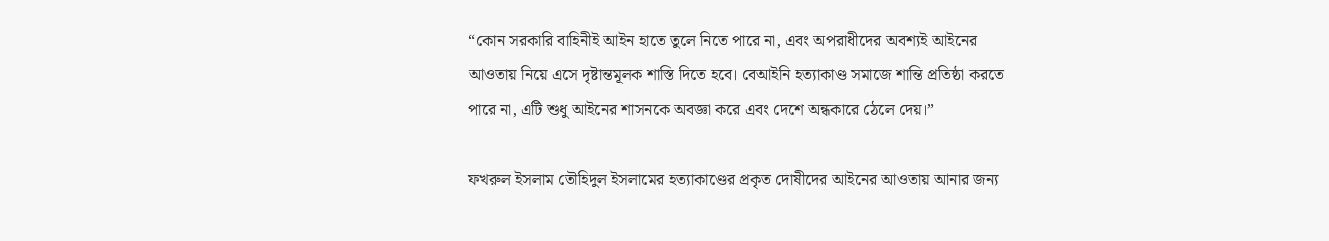“কোন সরকারি বাহিনীই আইন হাতে তুলে নিতে পারে না, এবং অপরাধীদের অবশ্যই আইনের আওতায় নিয়ে এসে দৃষ্টান্তমূলক শাস্তি দিতে হবে। বেআইনি হত্যাকাণ্ড সমাজে শান্তি প্রতিষ্ঠা করতে পারে না, এটি শুধু আইনের শাসনকে অবজ্ঞা করে এবং দেশে অন্ধকারে ঠেলে দেয়।”

ফখরুল ইসলাম তৌহিদুল ইসলামের হত্যাকাণ্ডের প্রকৃত দোষীদের আইনের আওতায় আনার জন্য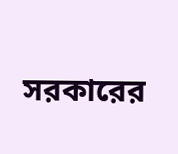সরকারের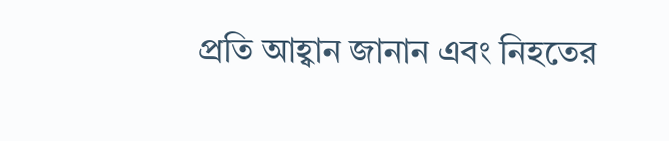প্রতি আহ্বান জানান এবং নিহতের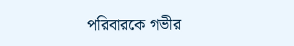পরিবারকে গভীর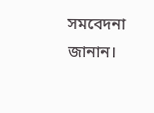সমবেদনা জানান।